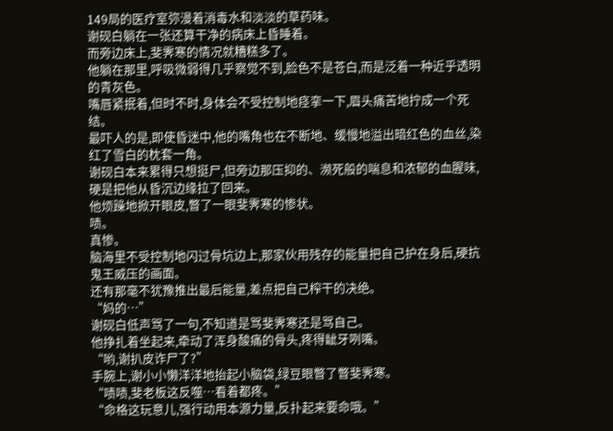149局的医疗室弥漫着消毒水和淡淡的草药味。
谢砚白躺在一张还算干净的病床上昏睡着。
而旁边床上,斐霁寒的情况就糟糕多了。
他躺在那里,呼吸微弱得几乎察觉不到,脸色不是苍白,而是泛着一种近乎透明的青灰色。
嘴唇紧抿着,但时不时,身体会不受控制地痉挛一下,眉头痛苦地拧成一个死结。
最吓人的是,即使昏迷中,他的嘴角也在不断地、缓慢地溢出暗红色的血丝,染红了雪白的枕套一角。
谢砚白本来累得只想挺尸,但旁边那压抑的、濒死般的喘息和浓郁的血腥味,硬是把他从昏沉边缘拉了回来。
他烦躁地掀开眼皮,瞥了一眼斐霁寒的惨状。
啧。
真惨。
脑海里不受控制地闪过骨坑边上,那家伙用残存的能量把自己护在身后,硬抗鬼王威压的画面。
还有那毫不犹豫推出最后能量,差点把自己榨干的决绝。
“妈的…”
谢砚白低声骂了一句,不知道是骂斐霁寒还是骂自己。
他挣扎着坐起来,牵动了浑身酸痛的骨头,疼得龇牙咧嘴。
“哟,谢扒皮诈尸了?”
手腕上,谢小小懒洋洋地抬起小脑袋,绿豆眼瞥了瞥斐霁寒。
“啧啧,斐老板这反噬…看着都疼。”
“命格这玩意儿,强行动用本源力量,反扑起来要命哦。”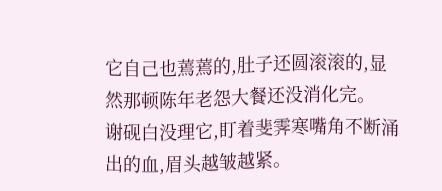它自己也蔫蔫的,肚子还圆滚滚的,显然那顿陈年老怨大餐还没消化完。
谢砚白没理它,盯着斐霁寒嘴角不断涌出的血,眉头越皱越紧。